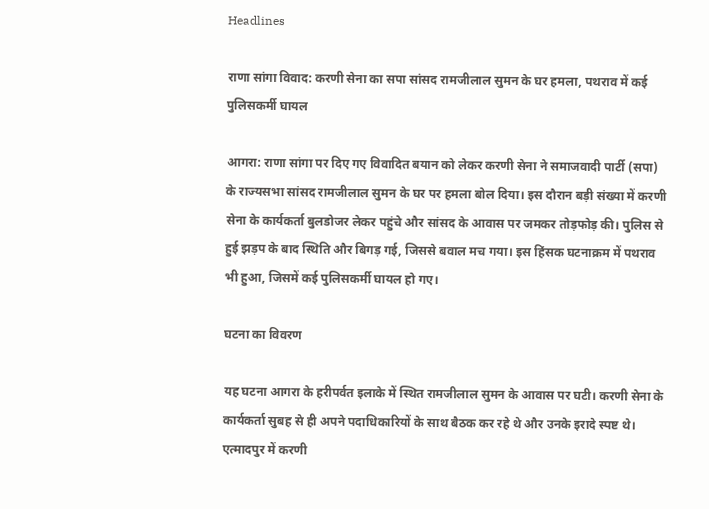Headlines

राणा सांगा विवाद: करणी सेना का सपा सांसद रामजीलाल सुमन के घर हमला, पथराव में कई पुलिसकर्मी घायल

आगरा: राणा सांगा पर दिए गए विवादित बयान को लेकर करणी सेना ने समाजवादी पार्टी (सपा) के राज्यसभा सांसद रामजीलाल सुमन के घर पर हमला बोल दिया। इस दौरान बड़ी संख्या में करणी सेना के कार्यकर्ता बुलडोजर लेकर पहुंचे और सांसद के आवास पर जमकर तोड़फोड़ की। पुलिस से हुई झड़प के बाद स्थिति और बिगड़ गई, जिससे बवाल मच गया। इस हिंसक घटनाक्रम में पथराव भी हुआ, जिसमें कई पुलिसकर्मी घायल हो गए।

घटना का विवरण

यह घटना आगरा के हरीपर्वत इलाके में स्थित रामजीलाल सुमन के आवास पर घटी। करणी सेना के कार्यकर्ता सुबह से ही अपने पदाधिकारियों के साथ बैठक कर रहे थे और उनके इरादे स्पष्ट थे। एत्मादपुर में करणी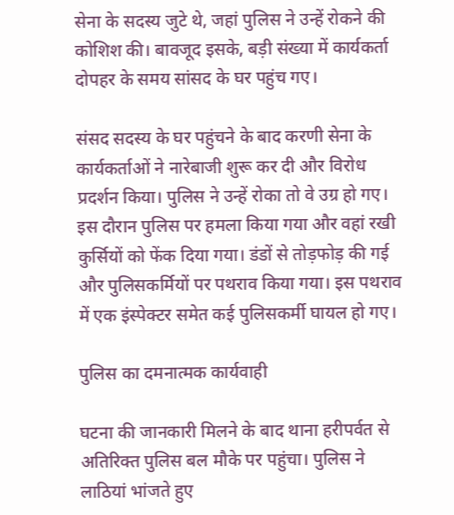सेना के सदस्य जुटे थे, जहां पुलिस ने उन्हें रोकने की कोशिश की। बावजूद इसके, बड़ी संख्या में कार्यकर्ता दोपहर के समय सांसद के घर पहुंच गए।

संसद सदस्य के घर पहुंचने के बाद करणी सेना के कार्यकर्ताओं ने नारेबाजी शुरू कर दी और विरोध प्रदर्शन किया। पुलिस ने उन्हें रोका तो वे उग्र हो गए। इस दौरान पुलिस पर हमला किया गया और वहां रखी कुर्सियों को फेंक दिया गया। डंडों से तोड़फोड़ की गई और पुलिसकर्मियों पर पथराव किया गया। इस पथराव में एक इंस्पेक्टर समेत कई पुलिसकर्मी घायल हो गए।

पुलिस का दमनात्मक कार्यवाही

घटना की जानकारी मिलने के बाद थाना हरीपर्वत से अतिरिक्त पुलिस बल मौके पर पहुंचा। पुलिस ने लाठियां भांजते हुए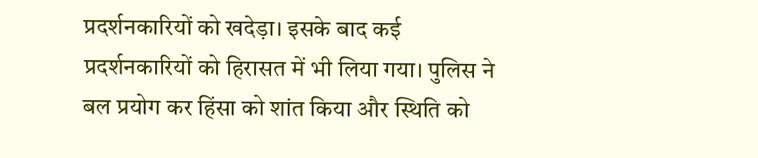प्रदर्शनकारियों को खदेड़ा। इसके बाद कई प्रदर्शनकारियों को हिरासत में भी लिया गया। पुलिस ने बल प्रयोग कर हिंसा को शांत किया और स्थिति को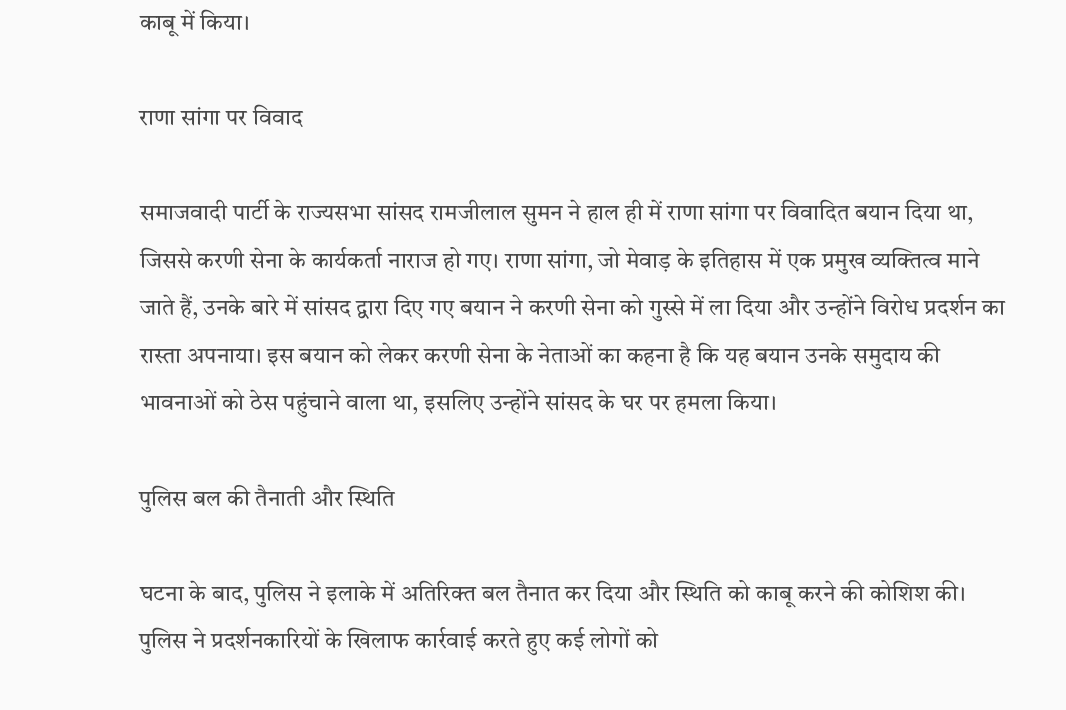काबू में किया।

राणा सांगा पर विवाद

समाजवादी पार्टी के राज्यसभा सांसद रामजीलाल सुमन ने हाल ही में राणा सांगा पर विवादित बयान दिया था, जिससे करणी सेना के कार्यकर्ता नाराज हो गए। राणा सांगा, जो मेवाड़ के इतिहास में एक प्रमुख व्यक्तित्व माने जाते हैं, उनके बारे में सांसद द्वारा दिए गए बयान ने करणी सेना को गुस्से में ला दिया और उन्होंने विरोध प्रदर्शन का रास्ता अपनाया। इस बयान को लेकर करणी सेना के नेताओं का कहना है कि यह बयान उनके समुदाय की भावनाओं को ठेस पहुंचाने वाला था, इसलिए उन्होंने सांसद के घर पर हमला किया।

पुलिस बल की तैनाती और स्थिति

घटना के बाद, पुलिस ने इलाके में अतिरिक्त बल तैनात कर दिया और स्थिति को काबू करने की कोशिश की। पुलिस ने प्रदर्शनकारियों के खिलाफ कार्रवाई करते हुए कई लोगों को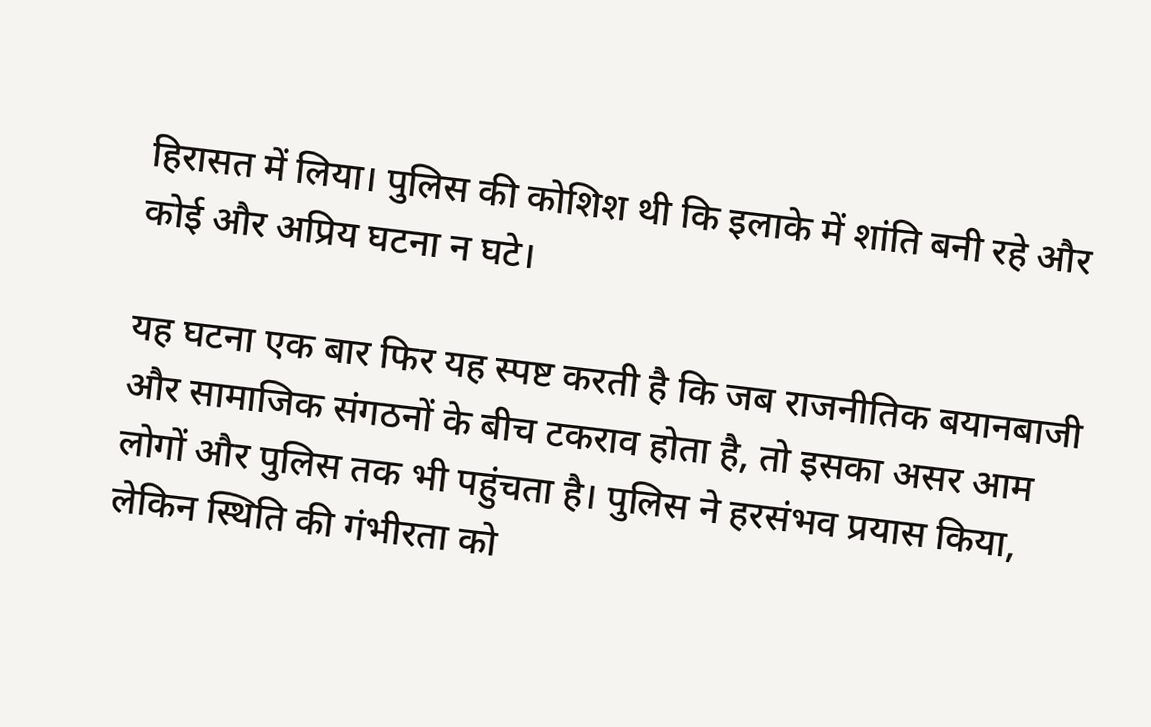हिरासत में लिया। पुलिस की कोशिश थी कि इलाके में शांति बनी रहे और कोई और अप्रिय घटना न घटे।

यह घटना एक बार फिर यह स्पष्ट करती है कि जब राजनीतिक बयानबाजी और सामाजिक संगठनों के बीच टकराव होता है, तो इसका असर आम लोगों और पुलिस तक भी पहुंचता है। पुलिस ने हरसंभव प्रयास किया, लेकिन स्थिति की गंभीरता को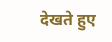देखते हुए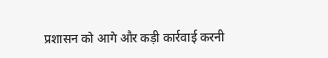प्रशासन को आगे और कड़ी कार्रवाई करनी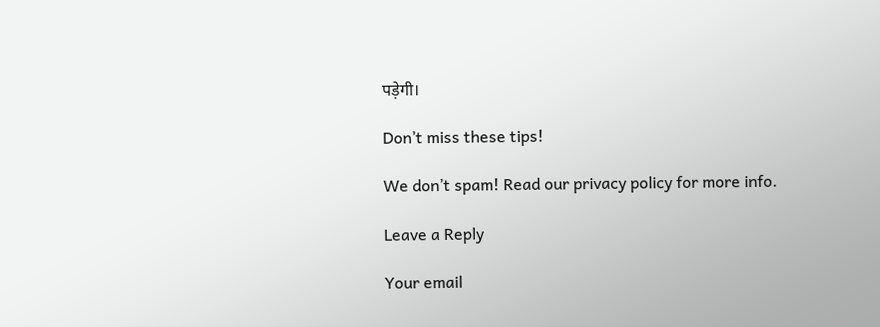पड़ेगी।

Don’t miss these tips!

We don’t spam! Read our privacy policy for more info.

Leave a Reply

Your email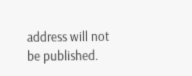address will not be published.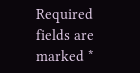Required fields are marked *